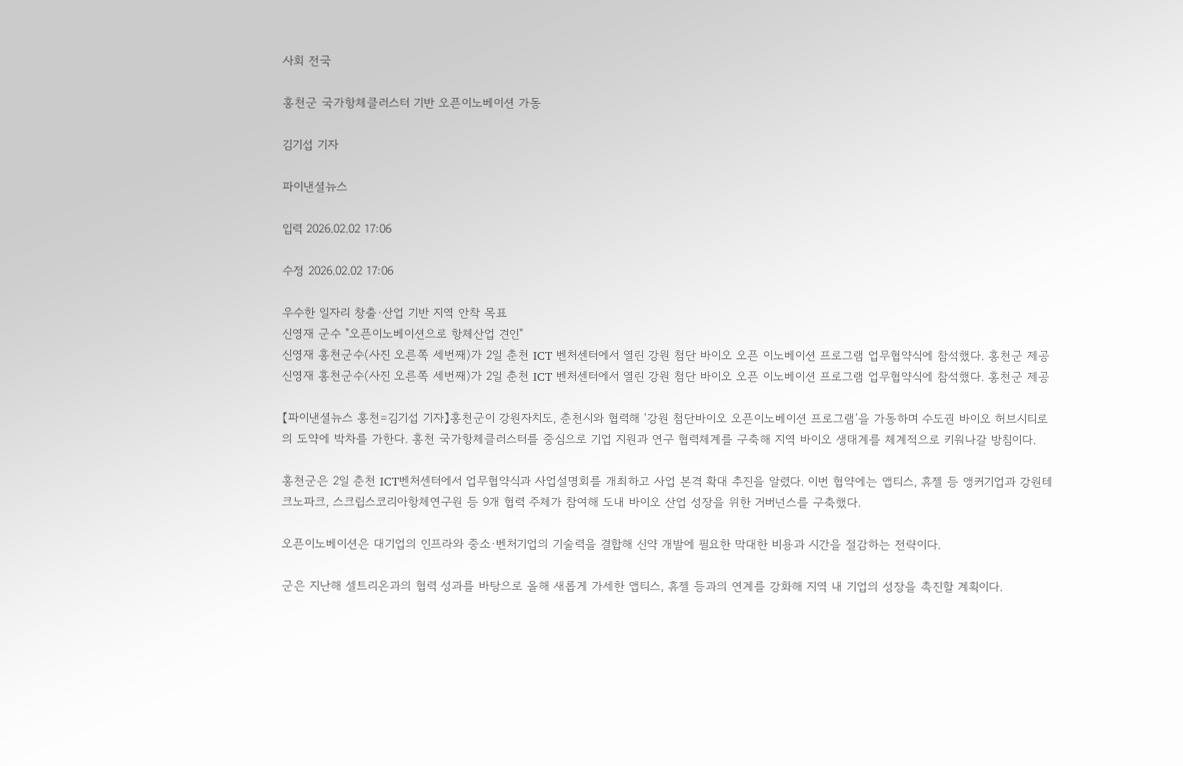사회 전국

홍천군 국가항체클러스터 기반 오픈이노베이션 가동

김기섭 기자

파이낸셜뉴스

입력 2026.02.02 17:06

수정 2026.02.02 17:06

우수한 일자리 창출·산업 기반 지역 안착 목표
신영재 군수 "오픈이노베이션으로 항체산업 견인"
신영재 홍천군수(사진 오른쪽 세번째)가 2일 춘천 ICT 벤처센터에서 열린 강원 첨단 바이오 오픈 이노베이션 프로그램 업무협약식에 참석했다. 홍천군 제공
신영재 홍천군수(사진 오른쪽 세번째)가 2일 춘천 ICT 벤처센터에서 열린 강원 첨단 바이오 오픈 이노베이션 프로그램 업무협약식에 참석했다. 홍천군 제공

【파이낸셜뉴스 홍천=김기섭 기자】홍천군이 강원자치도, 춘천시와 협력해 ‘강원 첨단바이오 오픈이노베이션 프로그램’을 가동하며 수도권 바이오 허브시티로의 도약에 박차를 가한다. 홍천 국가항체클러스터를 중심으로 기업 지원과 연구 협력체계를 구축해 지역 바이오 생태계를 체계적으로 키워나갈 방침이다.

홍천군은 2일 춘천 ICT벤처센터에서 업무협약식과 사업설명회를 개최하고 사업 본격 확대 추진을 알렸다. 이번 협약에는 앱티스, 휴젤 등 앵커기업과 강원테크노파크, 스크립스코리아항체연구원 등 9개 협력 주체가 참여해 도내 바이오 산업 성장을 위한 거버넌스를 구축했다.

오픈이노베이션은 대기업의 인프라와 중소·벤처기업의 기술력을 결합해 신약 개발에 필요한 막대한 비용과 시간을 절감하는 전략이다.

군은 지난해 셀트리온과의 협력 성과를 바탕으로 올해 새롭게 가세한 앱티스, 휴젤 등과의 연계를 강화해 지역 내 기업의 성장을 촉진할 계획이다.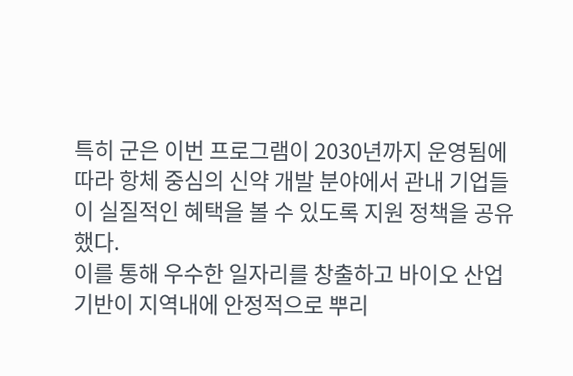특히 군은 이번 프로그램이 2030년까지 운영됨에 따라 항체 중심의 신약 개발 분야에서 관내 기업들이 실질적인 혜택을 볼 수 있도록 지원 정책을 공유했다.
이를 통해 우수한 일자리를 창출하고 바이오 산업 기반이 지역내에 안정적으로 뿌리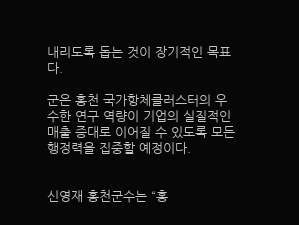내리도록 돕는 것이 장기적인 목표다.

군은 홍천 국가항체클러스터의 우수한 연구 역량이 기업의 실질적인 매출 증대로 이어질 수 있도록 모든 행정력을 집중할 예정이다.


신영재 홍천군수는 “홍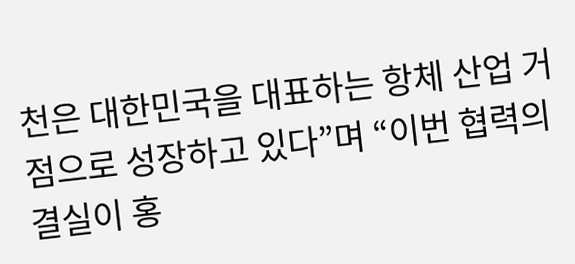천은 대한민국을 대표하는 항체 산업 거점으로 성장하고 있다”며 “이번 협력의 결실이 홍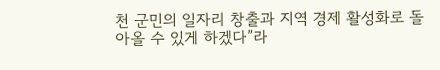천 군민의 일자리 창출과 지역 경제 활성화로 돌아올 수 있게 하겠다”라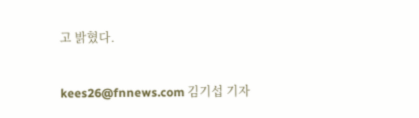고 밝혔다.

kees26@fnnews.com 김기섭 기자